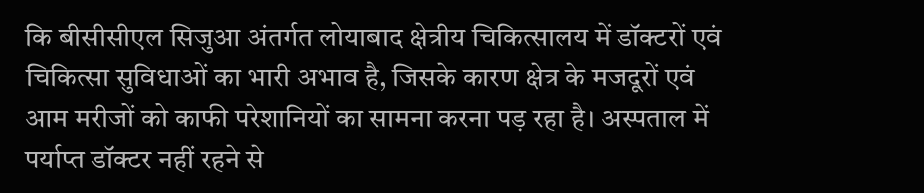कि बीसीसीएल सिजुआ अंतर्गत लोयाबाद क्षेत्रीय चिकित्सालय में डॉक्टरों एवं चिकित्सा सुविधाओं का भारी अभाव है, जिसके कारण क्षेत्र के मजदूरों एवं आम मरीजों को काफी परेशानियों का सामना करना पड़ रहा है। अस्पताल में पर्याप्त डॉक्टर नहीं रहने से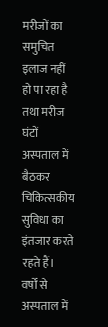मरीजों का समुचित इलाज नहीं हो पा रहा है तथा मरीज घंटों अस्पताल में बैठकर चिकित्सकीय सुविधा का इंतजार करते रहते हैं।
वर्षों से अस्पताल में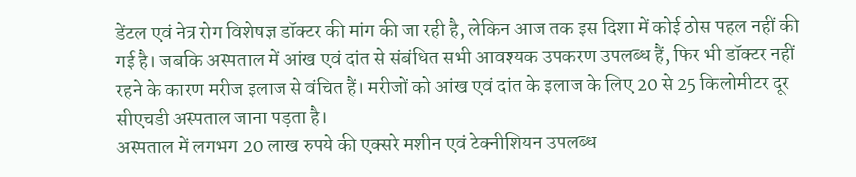डेंटल एवं नेत्र रोग विशेषज्ञ डॉक्टर की मांग की जा रही है, लेकिन आज तक इस दिशा में कोई ठोस पहल नहीं की गई है। जबकि अस्पताल में आंख एवं दांत से संबंधित सभी आवश्यक उपकरण उपलब्ध हैं, फिर भी डॉक्टर नहीं रहने के कारण मरीज इलाज से वंचित हैं। मरीजों को आंख एवं दांत के इलाज के लिए 20 से 25 किलोमीटर दूर सीएचडी अस्पताल जाना पड़ता है।
अस्पताल में लगभग 20 लाख रुपये की एक्सरे मशीन एवं टेक्नीशियन उपलब्ध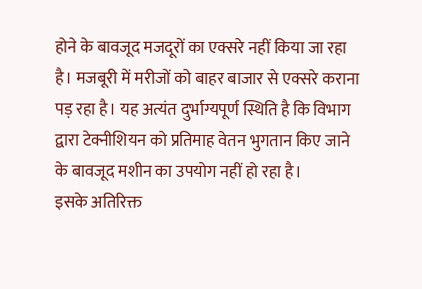होने के बावजूद मजदूरों का एक्सरे नहीं किया जा रहा है। मजबूरी में मरीजों को बाहर बाजार से एक्सरे कराना पड़ रहा है। यह अत्यंत दुर्भाग्यपूर्ण स्थिति है कि विभाग द्वारा टेक्नीशियन को प्रतिमाह वेतन भुगतान किए जाने के बावजूद मशीन का उपयोग नहीं हो रहा है।
इसके अतिरिक्त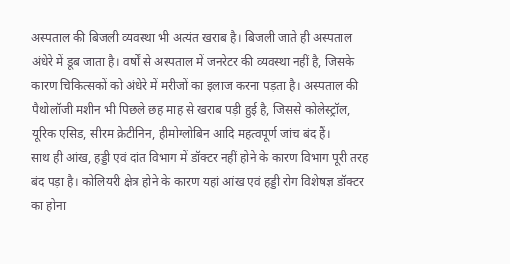अस्पताल की बिजली व्यवस्था भी अत्यंत खराब है। बिजली जाते ही अस्पताल अंधेरे में डूब जाता है। वर्षों से अस्पताल में जनरेटर की व्यवस्था नहीं है, जिसके कारण चिकित्सकों को अंधेरे में मरीजों का इलाज करना पड़ता है। अस्पताल की पैथोलॉजी मशीन भी पिछले छह माह से खराब पड़ी हुई है, जिससे कोलेस्ट्रॉल, यूरिक एसिड, सीरम क्रेटीनिन, हीमोग्लोबिन आदि महत्वपूर्ण जांच बंद हैं।
साथ ही आंख, हड्डी एवं दांत विभाग में डॉक्टर नहीं होने के कारण विभाग पूरी तरह बंद पड़ा है। कोलियरी क्षेत्र होने के कारण यहां आंख एवं हड्डी रोग विशेषज्ञ डॉक्टर का होना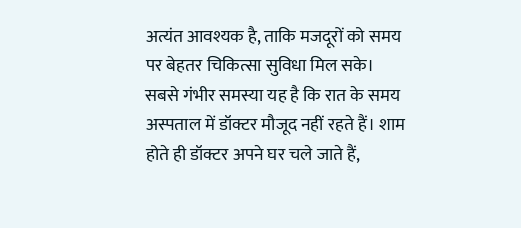अत्यंत आवश्यक है, ताकि मजदूरों को समय पर बेहतर चिकित्सा सुविधा मिल सके।
सबसे गंभीर समस्या यह है कि रात के समय अस्पताल में डॉक्टर मौजूद नहीं रहते हैं। शाम होते ही डॉक्टर अपने घर चले जाते हैं,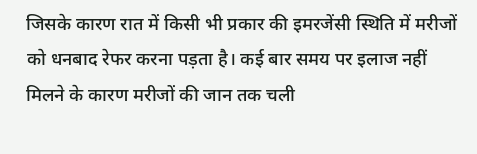जिसके कारण रात में किसी भी प्रकार की इमरजेंसी स्थिति में मरीजों को धनबाद रेफर करना पड़ता है। कई बार समय पर इलाज नहीं मिलने के कारण मरीजों की जान तक चली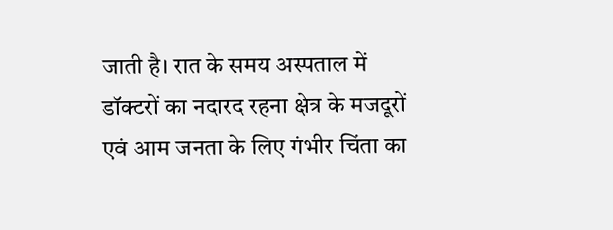जाती है। रात के समय अस्पताल में डॉक्टरों का नदारद रहना क्षेत्र के मजदूरों एवं आम जनता के लिए गंभीर चिंता का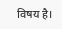विषय है।